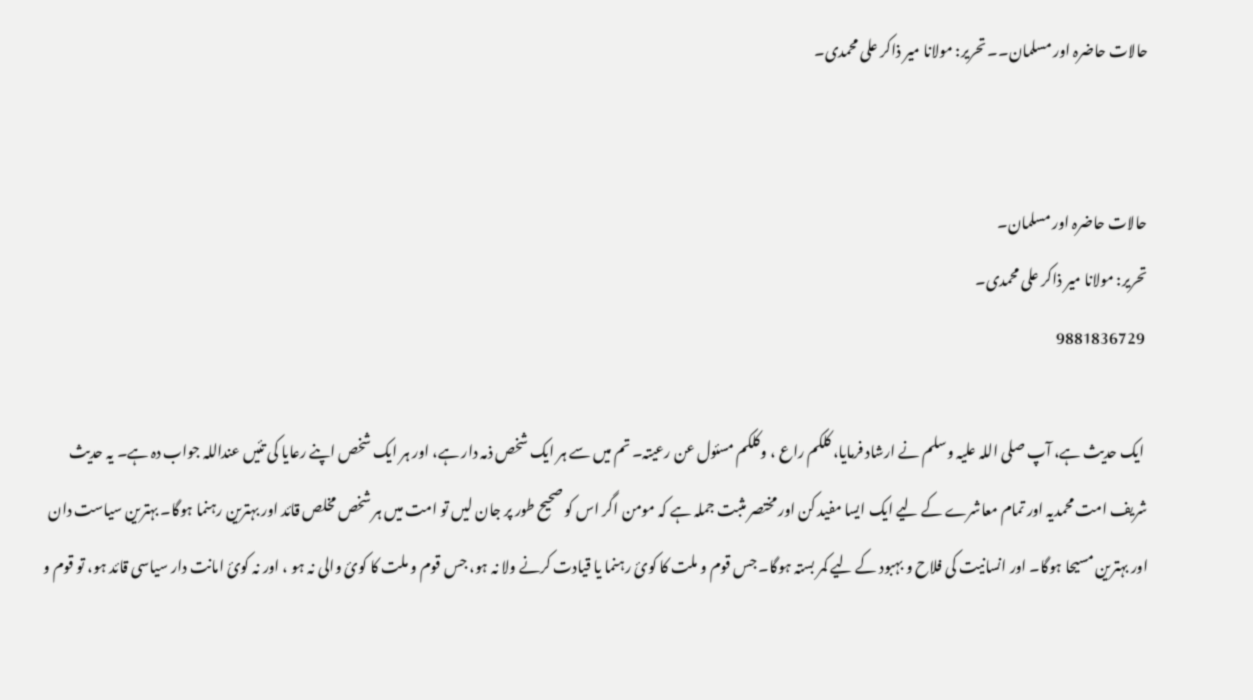حالات حاضرہ اور مسلمان۔۔ تحریر: مولانا میر ذاکر علی محمدی۔


حالات حاضرہ اور مسلمان۔
تحریر: مولانا میر ذاکر علی محمدی۔
 9881836729

 ایک حدیث ہے، آپ صلی اللہ علیہ وسلم نے ارشاد فرمایا، کلکم راع ، وکلکم مسئول عن رعیتہ۔ تم میں سے ہر ایک شخص ذمہ دار ہے، اور ہر ایک شخص اپنے رعایا کی تئیں عنداللہ جواب دہ ہے۔ یہ حدیث شریف امت محمدیہ اور تمام معاشرے کے لیے ایک ایسا مفید کن اور مختصر مثبت جملہ ہے کہ مومن اگر اس کو صحیح طور پر جان لیں تو امت میں ہر شخص مخلص قائد اور بہترین رہنما ہوگا۔ بہترین سیاست دان اور بہترین مسیحا ہوگا۔ اور انسانیت کی فلاح و بہبود کے لیے کمر بستہ ہوگا۔ جس قوم و ملت کا کوئ رہنما یا قیادت کرنے ولا نہ ہو، جس قوم و ملت کا کوئ والی نہ ہو ، اور نہ کوئ امانت دار سیاسی قائد ہو، تو قوم و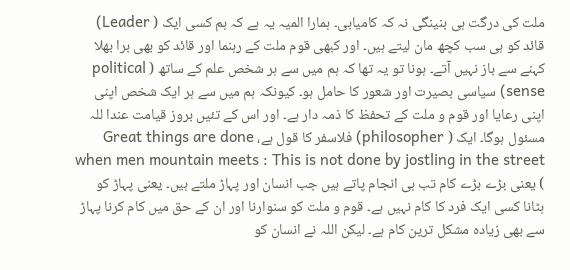ملت کی درگت ہی بنینگی نہ کہ کامیابی۔ ہمارا المیہ یہ ہے کہ ہم کسی ایک ( Leader) قائد کو ہی سب کچھ مان لیتے ہیں۔ اور کبھی قوم ملت کے رہنما اور قائد کو بھی برا بھلا کہنے سے باز نہیں آتے۔ ہونا تو یہ تھا کہ ہم میں سے ہر شخص علم کے ساتھ ( political sense) سیاسی بصیرت اور شعور کا حامل ہو۔ کیونکہ ہم میں سے ہر ایک شخص اپنی اپنی رعایا اور قوم و ملت کے تحفظ کا ذمہ دار ہے۔ اور اس کے تئیں بروز قیامت عندا للہ مسئول ہوگا۔ ایک ( philosopher) فلاسفر کا قول ہے، Great things are done when men mountain meets : This is not done by jostling in the street ) یعنی بڑے بڑے کام تب ہی انجام پاتے ہیں جب انسان اور پہاڑ ملتے ہیں۔ یعنی پہاڑ کو ہٹانا کسی ایک فرد کا کام نہیں ہے۔ قوم و ملت کو سنوارنا اور ان کے حق میں کام کرنا پہاڑ سے بھی زیادہ مشکل ترین کام ہے۔ لیکن اللہ نے انسان کو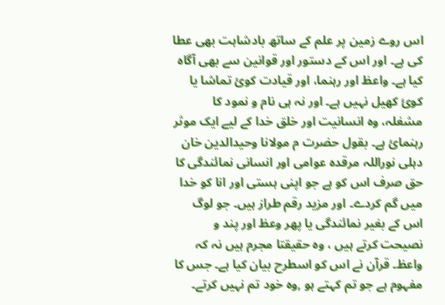اس روے زمین پر علم کے ساتھ بادشاہت بھی عطا کی ہے۔ اور اس کے دستور اور قوانین سے بھی آگاہ کیا ہے۔ واعظ اور رہنما، اور قیادت کوئ تماشا یا کوئ کھیل نہیں ہے۔ اور نہ ہی نام و نمود کا مشغلہ، وہ انسانیت اور خلق خدا کے لیے ایک موثر رہنمائ ہے۔ بقول حضرت م مولانا وحیدالدین خان دہلی نوراللہ مرقدہ عوامی اور انسانی نمائندگی کا حق صرف اس کو ہے جو اپنی ہستی اور انا کو خدا میں گم کردے۔ اور مزید رقم طراز ہیں۔ جو لوگ اس کے بغیر نمائندگی یا پھر وعظ اور پند و نصیحت کرتے ہیں ، وہ حقیقتا مجرم ہیں نہ کہ واعظ۔ قرآن نے اس کو اسطرح بیان کیا ہے۔ جس کا مفہوم ہے جو تم کہتے ہو ,وہ خود تم نہیں کرتے۔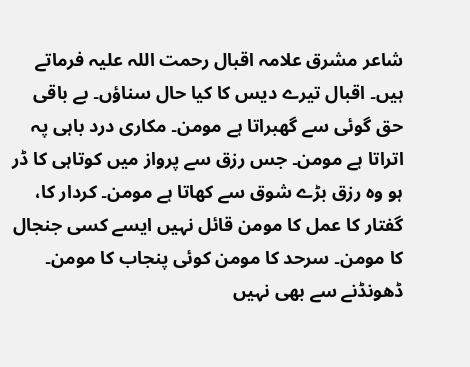شاعر مشرق علامہ اقبال رحمت اللہ علیہ فرماتے ہیں۔ اقبال تیرے دیس کا کیا حال سناؤں۔ بے باقی حق گوئی سے گھبراتا ہے مومن۔ مکاری درد باہی پہ اتراتا ہے مومن۔ جس رزق سے پرواز میں کوتاہی کا ڈر ہو وہ رزق بڑے شوق سے کھاتا ہے مومن۔ کردار کا، گفتار کا عمل کا مومن قائل نہیں ایسے کسی جنجال کا مومن۔ سرحد کا مومن کوئی پنجاب کا مومن۔ ڈھونڈنے سے بھی نہیں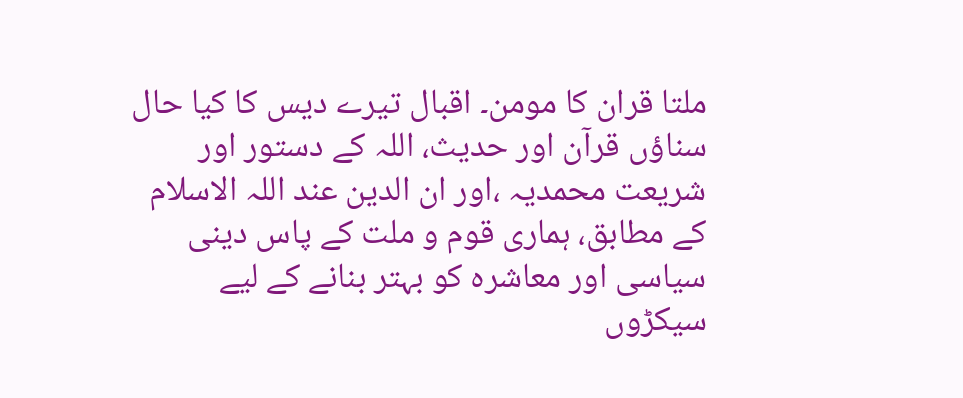ملتا قران کا مومن۔ اقبال تیرے دیس کا کیا حال سناؤں قرآن اور حدیث، اللہ کے دستور اور شریعت محمدیہ ،اور ان الدین عند اللہ الاسلام کے مطابق، ہماری قوم و ملت کے پاس دینی سیاسی اور معاشرہ کو بہتر بنانے کے لیے سیکڑوں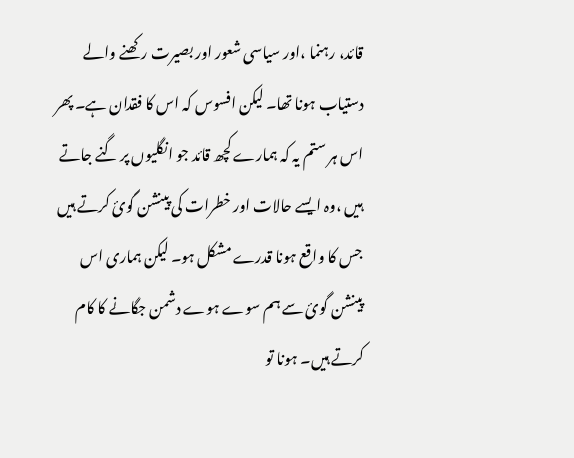قائد، رہنما ،اور سیاسی شعور اور بصیرت رکھنے والے دستیاب ہونا تھا۔ لیکن افسوس کہ اس کا فقدان ہے۔ پھر اس ہر ستم یہ کہ ہمارے کچھ قائد جو انگلیوں پر گنے جاتے ہیں ،وہ ایسے حالات اور خطرات کی پینشن گوئ کرتے ہیں جس کا واقع ہونا قدرے مشکل ہو۔ لیکن ہماری اس پینشن گوئ سے ہم سوے ہوے دشمن جگانے کا کام کرتے ہیں۔ ہونا تو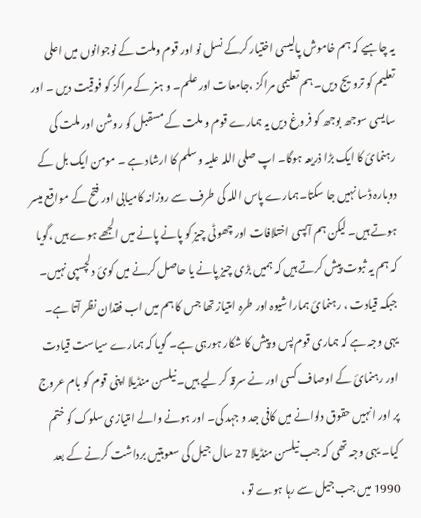یہ چاہیے کہ ہم خاموش پالیسی اختیار کرکے نسل نو اور قوم وملت کے نوجوانوں میں اعلی تعلیم کو ترویج دیں۔ ہم تعلیمی مراکز ،جامعات اور علم۔ و ہنر کے مراکز کو فوقیت دیں ۔ اور سایسی سوجھ بوجھ کو فروغ دیں یہ ہمارے قوم و ملت کے مسقبل کو روشن اور ملت کی رہنمائ کا ایک بڑا ذریعہ ہوگا۔ اپ صلی اللہ علیہ وسلم کا ارشاد ہے ۔ مومن ایک بل کے دوبارہ ڈسا نہیں جا سکتا۔ہمارے پاس اللہ کی طرف سے روزانہ کامیابی اور فتح کے مواقع میسر ہوتے ہیں۔ لیکن ہم آپسی اختلافات اور چھوٹی چیز کو پانے پانے میں الجھے ہوے ہیں ،گویا کہ ہم یہ ثبوت پیش کرتے ہیں کہ ہمیں بڑی چیز پانے یا حاصل کرنے میں کوئ دلچسپی نہیں۔ جبکہ قیادت ، رہنمائ ہمارا شیوہ اور طرہ امتیاز تھا جس کا ہم میں اب فقدان نظر آتا ہے۔ یہی وجہ ہے کہ ہماری قوم پس و پیش کا شکار ہورہی ہے۔ گویا کہ ہمارے سیاست قیادت اور رہنمائ کے اوصاف کسی اور نے سرقہ کر لیے ہیں۔ نیلسن منڈیلا اپنی قوم کو بام عروج پر اور انہیں حقوق دلوانے میں کافی جد و جہد کی۔ اور ہونے والے امتیازی سلوک کو ختم کیا۔ یہی وجہ تھی کہ جب نیلسن منڈیلا 27 سال جیل کی سعوبتیں برداشت کرنے کے بعد 1990 میں جب جیل سے رہا ہوے تو ،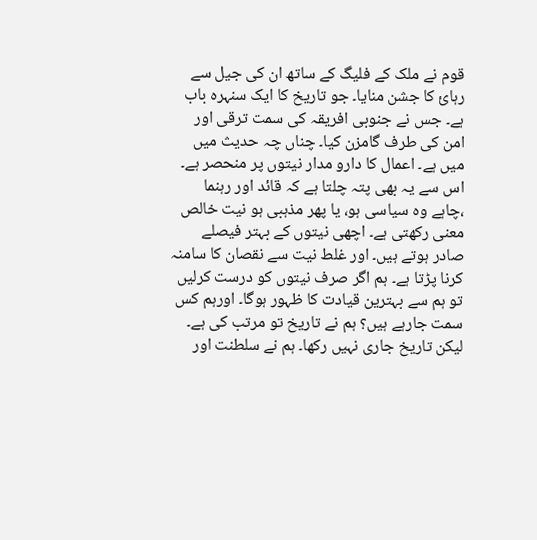قوم نے ملک کے فلیگ کے ساتھ ان کی جیل سے رہائ کا جشن منایا۔ جو تاریخ کا ایک سنہرہ باب ہے۔ جس نے جنوبی افریقہ کی سمت ترقی اور امن کی طرف گامزن کیا۔ چناں چہ حدیث میں میں ہے۔ اعمال کا دارو مدار نیتوں پر منحصر ہے۔ اس سے یہ بھی پتہ چلتا ہے کہ قائد اور رہنما ،چاہے وہ سیاسی ہو، یا پھر مذہبی ہو نیت خالص معنی رکھتی ہے۔ اچھی نیتوں کے بہتر فیصلے صادر ہوتے ہیں۔ اور غلط نیت سے نقصان کا سامنہ کرنا پڑتا ہے۔ ہم اگر صرف نیتوں کو درست کرلیں تو ہم سے بہترین قیادت کا ظہور ہوگا۔ اورہم کس سمت جارہے ہیں؟ ہم نے تاریخ تو مرتب کی ہے۔ لیکن تاریخ جاری نہیں رکھا۔ ہم نے سلطنت اور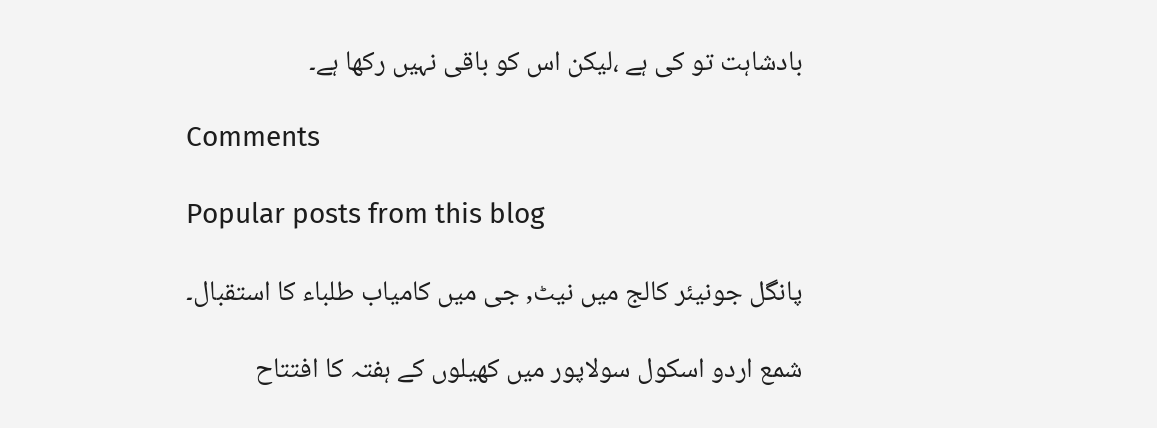بادشاہت تو کی ہے ،لیکن اس کو باقی نہیں رکھا ہے۔

Comments

Popular posts from this blog

پانگل جونیئر کالج میں نیٹ, جی میں کامیاب طلباء کا استقبال۔

شمع اردو اسکول سولاپور میں کھیلوں کے ہفتہ کا افتتاح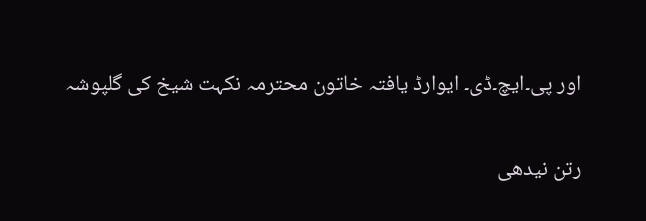اور پی۔ایچ۔ڈی۔ ایوارڈ یافتہ خاتون محترمہ نکہت شیخ کی گلپوشہ

رتن نیدھی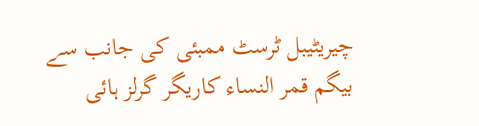چیریٹیبل ٹرسٹ ممبئی کی جانب سے بیگم قمر النساء کاریگر گرلز ہائی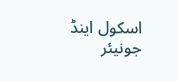اسکول اینڈ جونیئر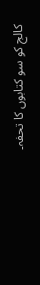کالج کو سو کتابوں کا تحفہ۔